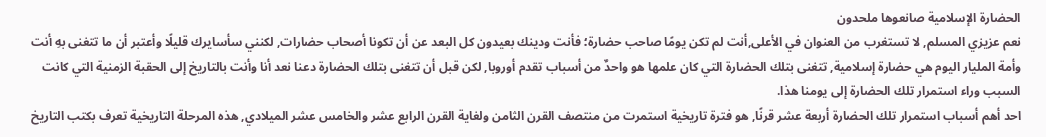الحضارة الإسلامية صانعوها ملحدون
نعم عزيزي المسلم, لا تستغرب من العنوان في الأعلى,أنت لم تكن يومًا صاحب حضارة؛ فأنت ودينك بعيدون كل البعد عن أن تكونا أصحاب حضارات, لكنني سأسايرك قليلًا وأعتبر أن ما تتغنى بهِ أنت وأمة المليار اليوم هي حضارة إسلامية, تتغنى بتلك الحضارة التي كان علمها هو واحدٌ من أسباب تقدم أوروبا, لكن قبل أن تتغنى بتلك الحضارة دعنا نعد أنا وأنت بالتاريخ إلى الحقبة الزمنية التي كانت السبب وراء استمرار تلك الحضارة إلى يومنا هذا.
احد أهم أسباب استمرار تلك الحضارة أربعة عشر قرنًا, هو فترة تاريخية استمرت من منتصف القرن الثامن ولغاية القرن الرابع عشر والخامس عشر الميلادي, هذه المرحلة التاريخية تعرف بكتب التاريخ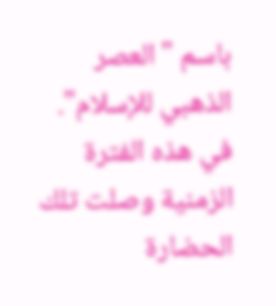باسم "العصر الذهبي للإسلام".
في هذه الفترة الزمنية وصلت تلك الحضارة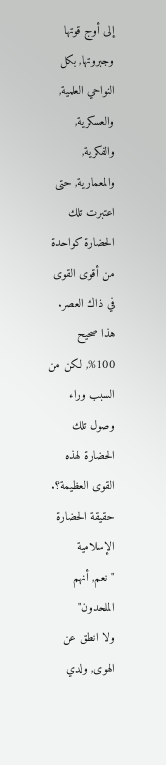إلى أوج قوتها وجبروتها, بكل النواحي العلمية, والعسكرية, والفكرية, والمعمارية, حتى اعتبرت تلك الحضارة كواحدة من أقوى القوى في ذاك العصر.
هذا صحيح 100%, لكن من السبب وراء وصول تلك الحضارة لهذه القوى العظيمة؟.
حقيقة الحضارة الإسلامية
"نعم, أنهم الملحدون"
ولا انطق عن الهوى, ولدي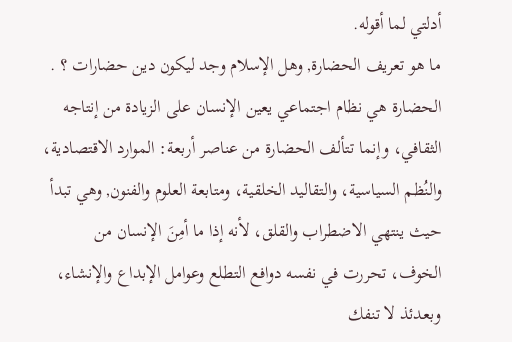أدلتي لما أقوله.
ما هو تعريف الحضارة, وهل الإسلام وجد ليكون دين حضارات ؟ .
الحضارة هي نظام اجتماعي يعين الإنسان على الزيادة من إنتاجه الثقافي، وإنما تتألف الحضارة من عناصر أربعة: الموارد الاقتصادية، والنُظم السياسية، والتقاليد الخلقية، ومتابعة العلوم والفنون, وهي تبدأ حيث ينتهي الاضطراب والقلق، لأنه إذا ما أمِنَ الإنسان من الخوف، تحررت في نفسه دوافع التطلع وعوامل الإبداع والإنشاء، وبعدئذ لا تنفك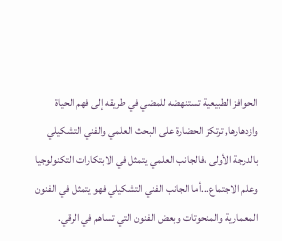الحوافز الطبيعية تستنهضه للمضي في طريقه إلى فهم الحياة وازدهارها, ترتكز الحضارة على البحث العلمي والفني التشكيلي بالدرجة الأولى ،فالجانب العلمي يتمثل في الابتكارات التكنولوجيا وعلم الاجتماع...أما الجانب الفني التشكيلي فهو يتمثل في الفنون المعمارية والمنحوتات وبعض الفنون التي تساهم في الرقي.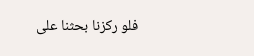فلو ركزنا بحثنا على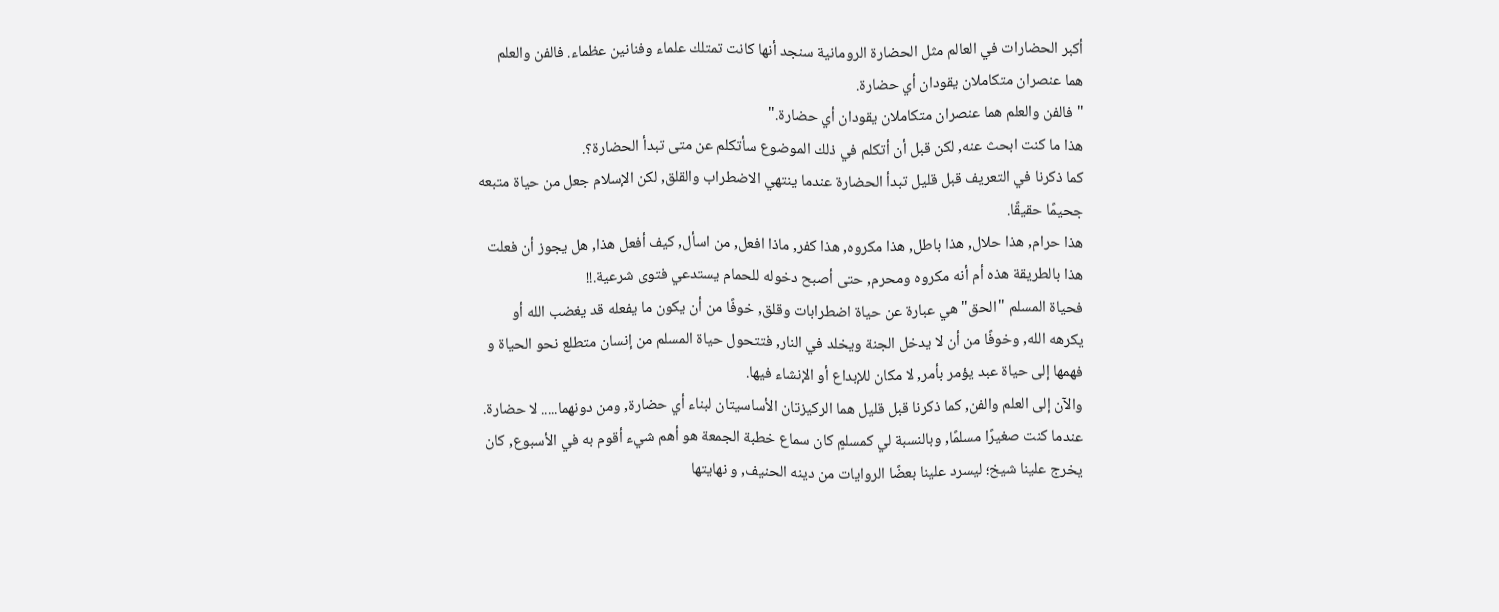أكبر الحضارات في العالم مثل الحضارة الرومانية سنجد أنها كانت تمتلك علماء وفنانين عظماء. فالفن والعلم هما عنصران متكاملان يقودان أي حضارة.
" فالفن والعلم هما عنصران متكاملان يقودان أي حضارة."
هذا ما كنت ابحث عنه, لكن قبل أن أتكلم في ذلك الموضوع سأتكلم عن متى تبدأ الحضارة؟.
كما ذكرنا في التعريف قبل قليل تبدأ الحضارة عندما ينتهي الاضطراب والقلق, لكن الإسلام جعل من حياة متبعه جحيمًا حقيقًا.
هذا حرام, هذا حلال, هذا باطل, هذا مكروه, هذا كفر, ماذا افعل, من اسأل, كيف أفعل هذا, هل يجوز أن فعلت هذا بالطريقة هذه أم أنه مكروه ومحرم, حتى أصبح دخوله للحمام يستدعي فتوى شرعية.!!
فحياة المسلم "الحق" هي عبارة عن حياة اضطرابات وقلق, خوفًا من أن يكون ما يفعله قد يغضب الله أو يكرهه الله, وخوفًا من أن لا يدخل الجنة ويخلد في النار, فتتحول حياة المسلم من إنسان متطلع نحو الحياة و فهمها إلى حياة عبد يؤمر بأمر, لا مكان للإبداع أو الإنشاء فيها.
والآن إلى العلم والفن, كما ذكرنا قبل قليل هما الركيزتان الأساسيتان لبناء أي حضارة, ومن دونهما..... لا حضارة.
عندما كنت صغيرًا مسلمًا, وبالنسبة لي كمسلمٍ كان سماع خطبة الجمعة هو أهم شيء أقوم به في الأسبوع, كان يخرج علينا شيخ؛ ليسرد علينا بعضًا الروايات من دينه الحنيف, و نهايتها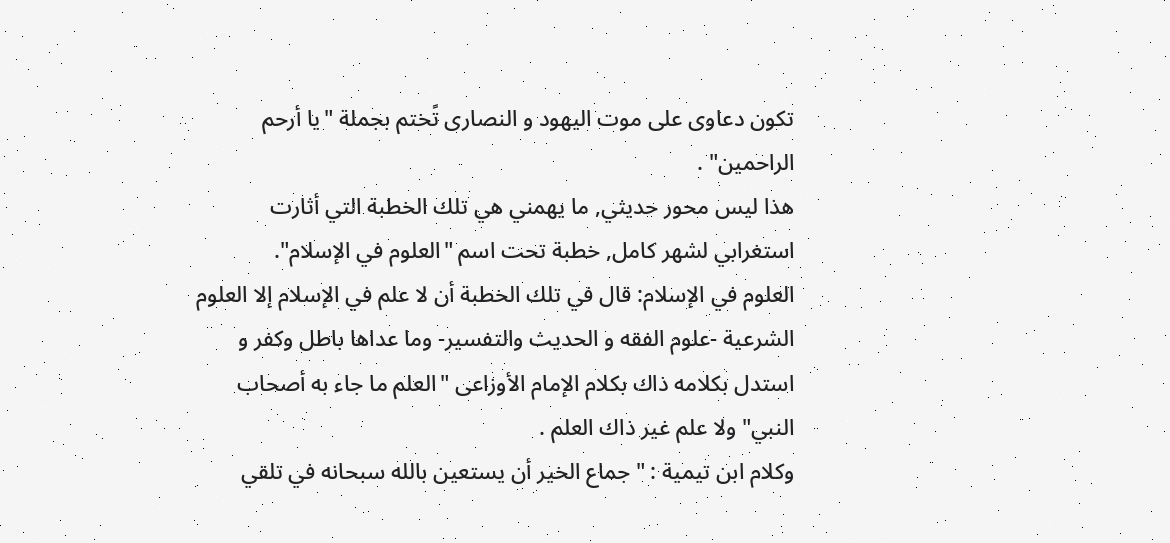تكون دعاوى على موت اليهود و النصارى تًختم بجملة "يا أرحم الراحمين" .
هذا ليس محور حديثي, ما يهمني هي تلك الخطبة التي أثارت استغرابي لشهر كامل, خطبة تحت اسم "العلوم في الإسلام".
العلوم في الإسلام: قال في تلك الخطبة أن لا علم في الإسلام إلا العلوم الشرعية -علوم الفقه و الحديث والتفسير- وما عداها باطل وكفر و استدل بكلامه ذاك بكلام الإمام الأوزاعى "العلم ما جاء به أصحاب النبي" ولا علم غير ذاك العلم .
وكلام ابن تيمية : "جماع الخير أن يستعين بالله سبحانه في تلقي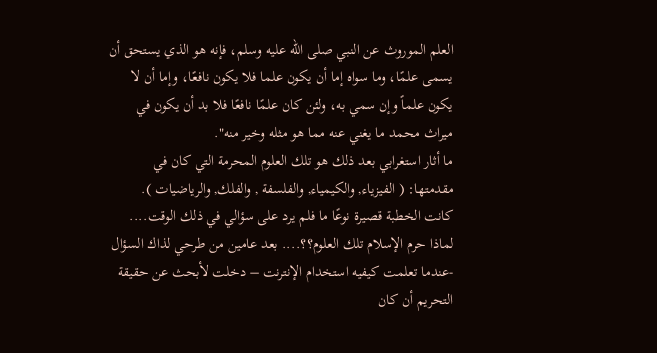العلم الموروث عن النبي صلى الله عليه وسلم، فإنه هو الذي يستحق أن يسمى علمًا، وما سواه إما أن يكون علما فلا يكون نافعًا، وإما أن لا يكون علماً وإن سمي به، ولئن كان علمًا نافعًا فلا بد أن يكون في ميراث محمد ما يغني عنه مما هو مثله وخير منه".
ما أثار استغرابي بعد ذلك هو تلك العلوم المحرمة التي كان في مقدمتها: ( الفيزياء, والكيمياء, والفلسفة , والفلك, والرياضيات ).
كانت الخطبة قصيرة نوعًا ما فلم يرد على سؤالي في ذلك الوقت.... لماذا حرم الإسلام تلك العلوم؟؟.... بعد عامين من طرحي لذاك السؤال -عندما تعلمت كيفيه استخدام الإنترنت – دخلت لأبحث عن حقيقة التحريم أن كان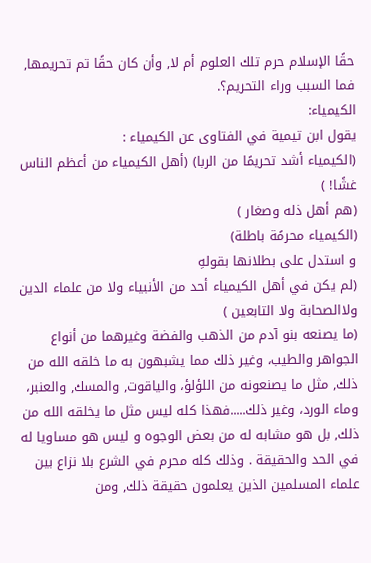حقًا الإسلام حرم تلك العلوم أم لا, وأن كان حقًا تم تحريمها, فما السبب وراء التحريم؟.
الكيمياء:
يقول ابن تيمية في الفتاوى عن الكيمياء :
(الكيمياء أشد تحريمًا من الربا) (أهل الكيمياء من أعظم الناس غشًا! )
(هم أهل ذله وصغار )
(الكيمياء محرمًة باطلة)
و استدل على بطلانها بقولهِ
(لم يكن في أهل الكيمياء أحد من الأنبياء ولا من علماء الدين ولاالصحابة ولا التابعين )
(ما يصنعه بنو آدم من الذهب والفضة وغيرهما من أنواع الجواهر والطيب، وغير ذلك مما يشبهون به ما خلقه الله من ذلك, مثل ما يصنعونه من اللؤلؤ، والياقوت, والمسك, والعنبر، وماء الورد، وغير ذلك.....فهذا كله ليس مثل ما يخلقه الله من ذلك, بل هو مشابه له من بعض الوجوه و ليس هو مساويا له في الحد والحقيقة . وذلك كله محرم في الشرع بلا نزاع بين علماء المسلمين الذين يعلمون حقيقة ذلك, ومن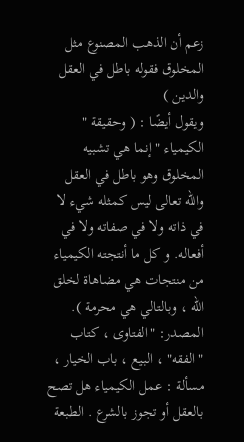زعم أن الذهب المصنوع مثل المخلوق فقوله باطل في العقل والدين )
ويقول أيضًا : ( وحقيقة " الكيمياء " إنما هي تشبيه المخلوق وهو باطل في العقل والله تعالى ليس كمثله شيء لا في ذاته ولا في صفاته ولا في أفعاله. و كل ما أنتجته الكيمياء من منتجات هي مضاهاة لخلق الله ، وبالتالي هي محرمة ).
المصدر: "الفتاوى ، كتاب "الفقه" ، البيع ، باب الخيار ، مسألة : عمل الكيمياء هل تصح بالعقل أو تجوز بالشرع . الطبعة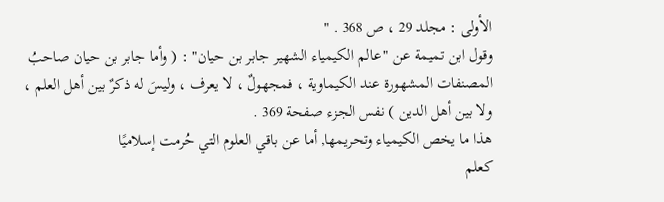الأولى : مجلد 29 ، ص 368 . "
وقول ابن تميمة عن "عالم الكيمياء الشهير جابر بن حيان" : ( وأما جابر بن حيان صاحبُ المصنفات المشهورة عند الكيماوية ، فمجهولٌ ، لا يعرف ، وليسَ له ذكرٌ بين أهل العلم ، ولا بين أهل الدين ) نفس الجزء صفحة 369 .
هذا ما يخص الكيمياء وتحريمها, أما عن باقي العلوم التي حُرمت إسلاميًا
كعلم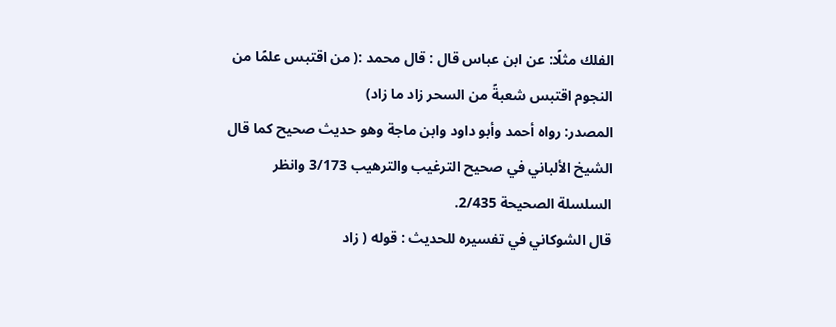الفلك مثلًا: عن ابن عباس قال : قال محمد :( من اقتبس علمًا من النجوم اقتبس شعبةً من السحر زاد ما زاد)
المصدر: رواه أحمد وأبو داود وابن ماجة وهو حديث صحيح كما قال الشيخ الألباني في صحيح الترغيب والترهيب 3/173 وانظر السلسلة الصحيحة 2/435.
قال الشوكاني في تفسيره للحديث : قوله ( زاد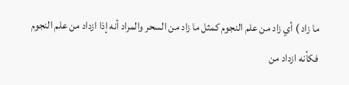ما زاد ) أي زاد من علم النجوم كمثل ما زاد من السحر والمراد أنه إذا ازداد من علم النجوم فكأنه ازداد من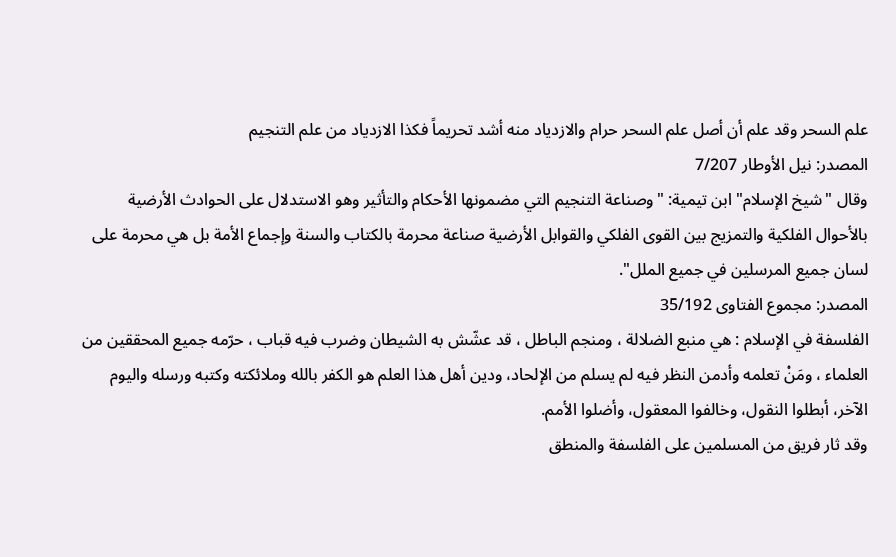علم السحر وقد علم أن أصل علم السحر حرام والازدياد منه أشد تحريماً فكذا الازدياد من علم التنجيم
المصدر: نيل الأوطار 7/207
وقال "شيخ الإسلام" ابن تيمية: "وصناعة التنجيم التي مضمونها الأحكام والتأثير وهو الاستدلال على الحوادث الأرضية بالأحوال الفلكية والتمزيج بين القوى الفلكي والقوابل الأرضية صناعة محرمة بالكتاب والسنة وإجماع الأمة بل هي محرمة على لسان جميع المرسلين في جميع الملل".
المصدر: مجموع الفتاوى 35/192
الفلسفة في الإسلام : هي منبع الضلالة ، ومنجم الباطل ، قد عشّش به الشيطان وضرب فيه قباب ، حرّمه جميع المحققين من العلماء ، ومَنْ تعلمه وأدمن النظر فيه لم يسلم من الإلحاد، ودين أهل هذا العلم هو الكفر بالله وملائكته وكتبه ورسله واليوم الآخر، أبطلوا النقول، وخالفوا المعقول، وأضلوا الأمم.
وقد ثار فريق من المسلمين على الفلسفة والمنطق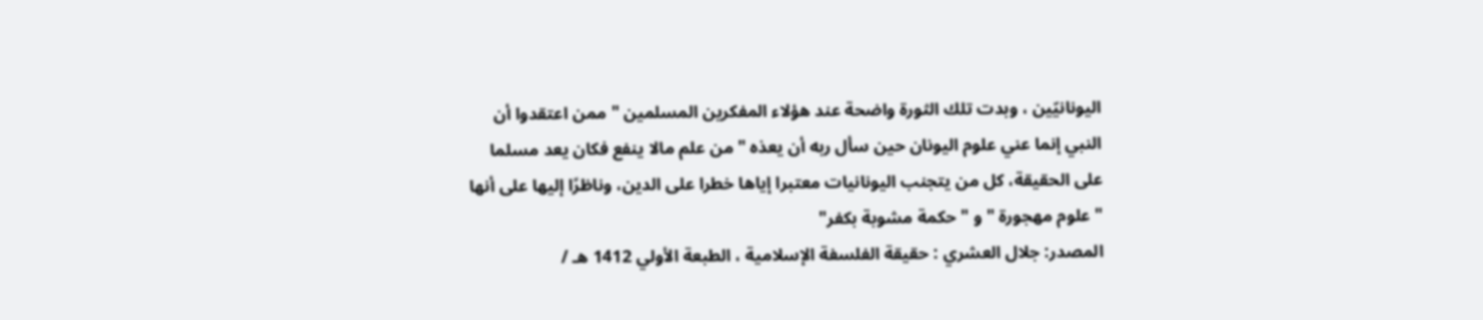اليونانيّين ، وبدت تلك الثورة واضحة عند هؤلاء المفكرين المسلمين " ممن اعتقدوا أن النبي إنما عني علوم اليونان حين سأل ربه أن يعذه " من علم مالا ينفع فكان يعد مسلما على الحقيقة، كل من يتجنب اليونانيات معتبرا إياها خطرا على الدين، وناظرًا إليها على أنها " علوم مهجورة " و " حكمة مشوبة بكفر"
المصدر: جلال العشري : حقيقة الفلسفة الإسلامية ، الطبعة الأولي 1412 هـ /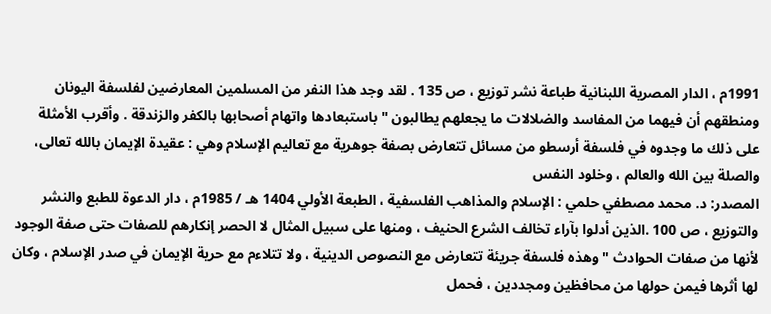1991م ، الدار المصرية اللبنانية طباعة نشر توزيع ، ص 135 . لقد وجد هذا النفر من المسلمين المعارضين لفلسفة اليونان ومنطقهم أن فيهما من المفاسد والضلالات ما يجعلهم يطالبون " باستبعادها واتهام أصحابها بالكفر والزندقة . وأقرب الأمثلة على ذلك ما وجدوه في فلسفة أرسطو من مسائل تتعارض بصفة جوهرية مع تعاليم الإسلام وهي : عقيدة الإيمان بالله تعالى، والصلة بين الله والعالم ، وخلود النفس
المصدر: د. محمد مصطفي حلمي : الإسلام والمذاهب الفلسفية ، الطبعة الأولي 1404 هـ / 1985م ، دار الدعوة للطبع والنشر والتوزيع ، ص 100 .الذين أدلوا بآراء تخالف الشرع الحنيف ، ومنها على سبيل المثال لا الحصر إنكارهم للصفات حتى صفة الوجود لأنها من صفات الحوادث " وهذه فلسفة جريئة تتعارض مع النصوص الدينية ، ولا تتلاءم مع حرية الإيمان في صدر الإسلام ، وكان لها أثرها فيمن حولها من محافظين ومجددين ، فحمل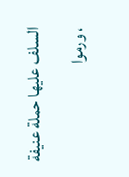السلف عليها حملة عنيفة ، ورموا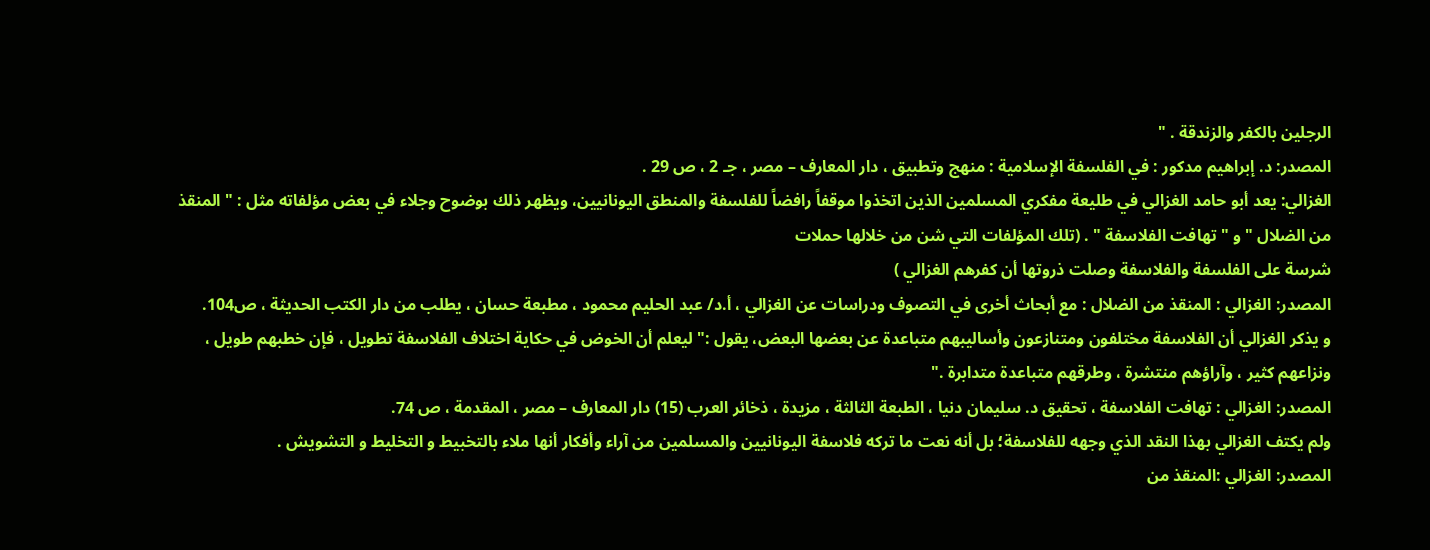الرجلين بالكفر والزندقة . "
المصدر: د. إبراهيم مدكور : في الفلسفة الإسلامية : منهج وتطبيق ، دار المعارف – مصر ، جـ 2 ، ص 29 .
الغزالي: يعد أبو حامد الغزالي في طليعة مفكري المسلمين الذين اتخذوا موقفاً رافضاً للفلسفة والمنطق اليونانيين، ويظهر ذلك بوضوح وجلاء في بعض مؤلفاته مثل : " المنقذ من الضلال " و " تهافت الفلاسفة " . (تلك المؤلفات التي شن من خلالها حملات
شرسة على الفلسفة والفلاسفة وصلت ذروتها أن كفرهم الغزالي )
المصدر: الغزالي : المنقذ من الضلال : مع أبحاث أخرى في التصوف ودراسات عن الغزالي ، أ.د/ عبد الحليم محمود ، مطبعة حسان ، يطلب من دار الكتب الحديثة ، ص104.
و يذكر الغزالي أن الفلاسفة مختلفون ومتنازعون وأساليبهم متباعدة عن بعضها البعض، يقول :" ليعلم أن الخوض في حكاية اختلاف الفلاسفة تطويل ، فإن خطبهم طويل ، ونزاعهم كثير ، وآراؤهم منتشرة ، وطرقهم متباعدة متدابرة ."
المصدر: الغزالي : تهافت الفلاسفة ، تحقيق د. سليمان دنيا ، الطبعة الثالثة ، مزيدة ، ذخائر العرب (15) دار المعارف – مصر ، المقدمة ، ص 74.
ولم يكتف الغزالي بهذا النقد الذي وجهه للفلاسفة؛ بل أنه نعت ما تركه فلاسفة اليونانيين والمسلمين من آراء وأفكار أنها ملاء بالتخبيط و التخليط و التشويش .
المصدر: الغزالي :المنقذ من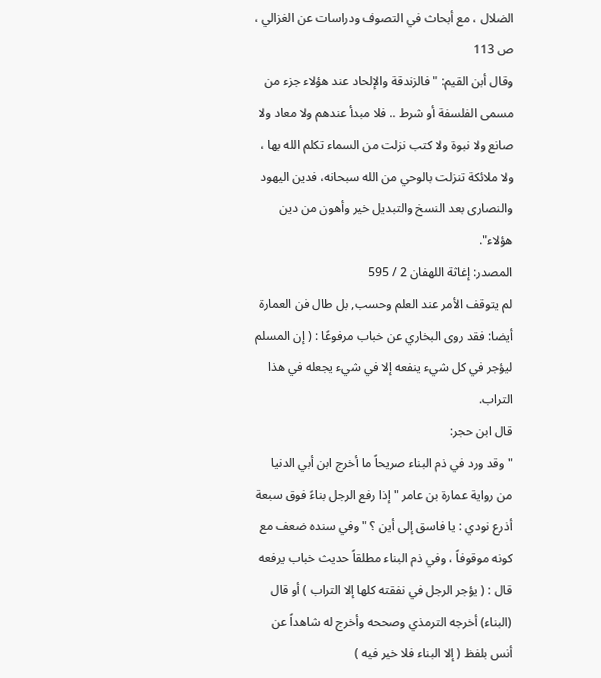الضلال ، مع أبحاث في التصوف ودراسات عن الغزالي ، ص 113
وقال أبن القيم: "فالزندقة والإلحاد عند هؤلاء جزء من مسمى الفلسفة أو شرط .. فلا مبدأ عندهم ولا معاد ولا صانع ولا نبوة ولا كتب نزلت من السماء تكلم الله بها ، ولا ملائكة تنزلت بالوحي من الله سبحانه، فدين اليهود والنصارى بعد النسخ والتبديل خير وأهون من دين هؤلاء".
المصدر: إغاثة اللهفان 2 / 595
لم يتوقف الأمر عند العلم وحسب, بل طال فن العمارة أيضا: فقد روى البخاري عن خباب مرفوعًا : ( إن المسلم ليؤجر في كل شيء ينفعه إلا في شيء يجعله في هذا التراب.
قال ابن حجر:
" وقد ورد في ذم البناء صريحاً ما أخرج ابن أبي الدنيا من رواية عمارة بن عامر " إذا رفع الرجل بناءً فوق سبعة أذرع نودي : يا فاسق إلى أين ؟ " وفي سنده ضعف مع كونه موقوفاً ، وفي ذم البناء مطلقاً حديث خباب يرفعه قال : ( يؤجر الرجل في نفقته كلها إلا التراب ) أو قال (البناء) أخرجه الترمذي وصححه وأخرج له شاهداً عن أنس بلفظ ( إلا البناء فلا خير فيه )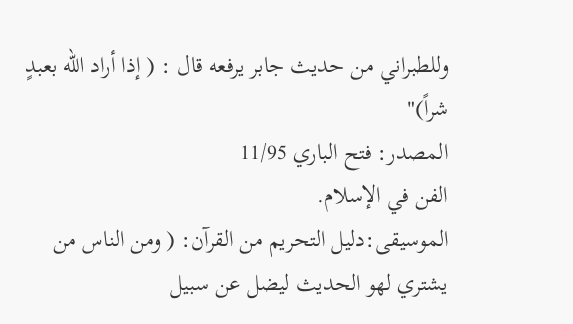وللطبراني من حديث جابر يرفعه قال : ( إذا أراد الله بعبدٍ شراً)"
المصدر: فتح الباري 11/95
الفن في الإسلام.
الموسيقى:دليل التحريم من القرآن: ( ومن الناس من يشتري لهو الحديث ليضل عن سبيل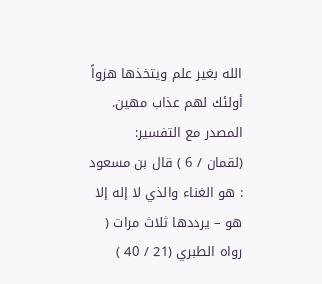الله بغير علم ويتخذها هزواً أولئك لهم عذاب مهين.
المصدر مع التفسير:
(لقمان / 6 ) قال بن مسعود : هو الغناء والذي لا إله إلا هو – يرددها ثلاث مرات ( رواه الطبري (21 / 40 )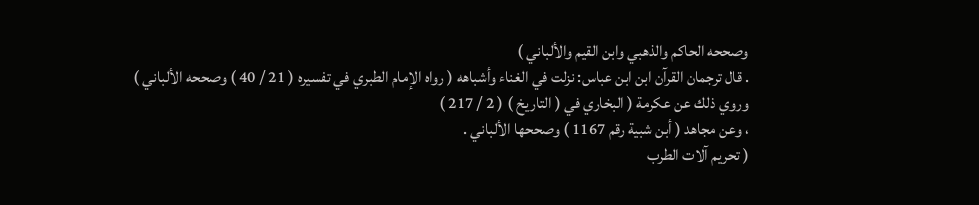وصححه الحاكم والذهبي وابن القيم والألباني )
. قال ترجمان القرآن ابن ابن عباس: نزلت في الغناء وأشباهه ( رواه الإمام الطبري في تفسيره ( 21 / 40 ) وصححه الألباني )
وروي ذلك عن عكرمة ( البخاري في ( التاريخ ) ( 2 / 217 )
، وعن مجاهد ( أبن شبية رقم 1167 ) وصححها الألباني .
( تحريم آلات الطرب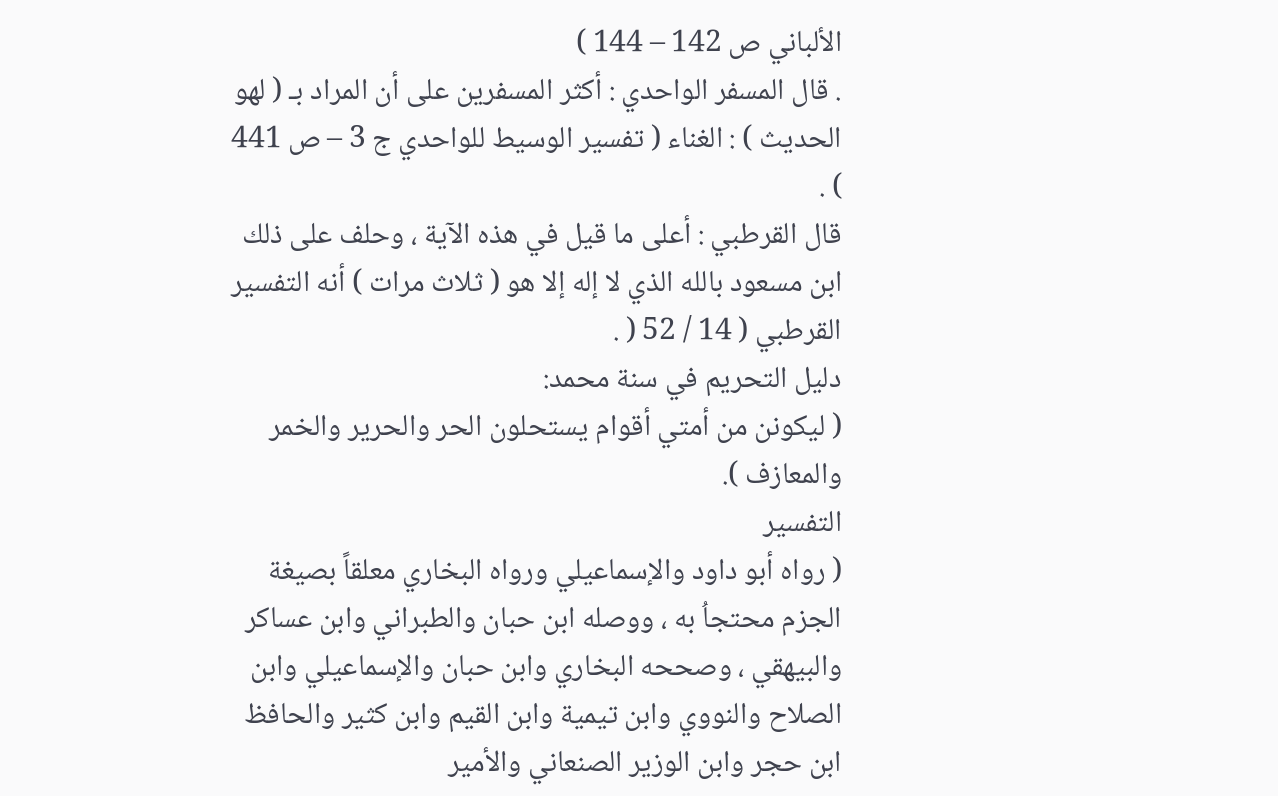الألباني ص 142 – 144 )
. قال المسفر الواحدي : أكثر المسفرين على أن المراد بـ ( لهو الحديث ) : الغناء ( تفسير الوسيط للواحدي ج 3 – ص 441 ) .
قال القرطبي : أعلى ما قيل في هذه الآية ، وحلف على ذلك ابن مسعود بالله الذي لا إله إلا هو ( ثلاث مرات ) أنه التفسير القرطبي ( 14 / 52 ( .
دليل التحريم في سنة محمد:
( ليكونن من أمتي أقوام يستحلون الحر والحرير والخمر والمعازف ).
التفسير
( رواه أبو داود والإسماعيلي ورواه البخاري معلقاً بصيغة الجزم محتجاُ به ، ووصله ابن حبان والطبراني وابن عساكر والبيهقي ، وصححه البخاري وابن حبان والإسماعيلي وابن الصلاح والنووي وابن تيمية وابن القيم وابن كثير والحافظ ابن حجر وابن الوزير الصنعاني والأمير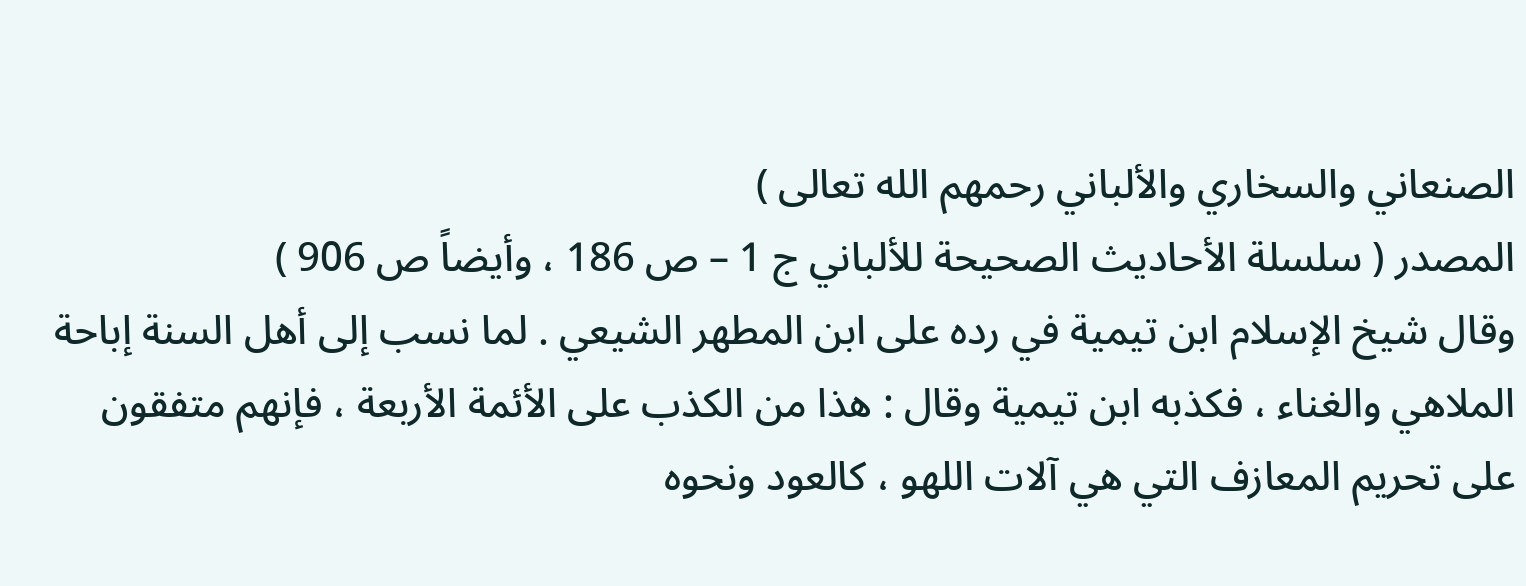الصنعاني والسخاري والألباني رحمهم الله تعالى )
المصدر ( سلسلة الأحاديث الصحيحة للألباني ج 1 – ص 186 ، وأيضاً ص 906 )
وقال شيخ الإسلام ابن تيمية في رده على ابن المطهر الشيعي . لما نسب إلى أهل السنة إباحة الملاهي والغناء ، فكذبه ابن تيمية وقال : هذا من الكذب على الأئمة الأربعة ، فإنهم متفقون على تحريم المعازف التي هي آلات اللهو ، كالعود ونحوه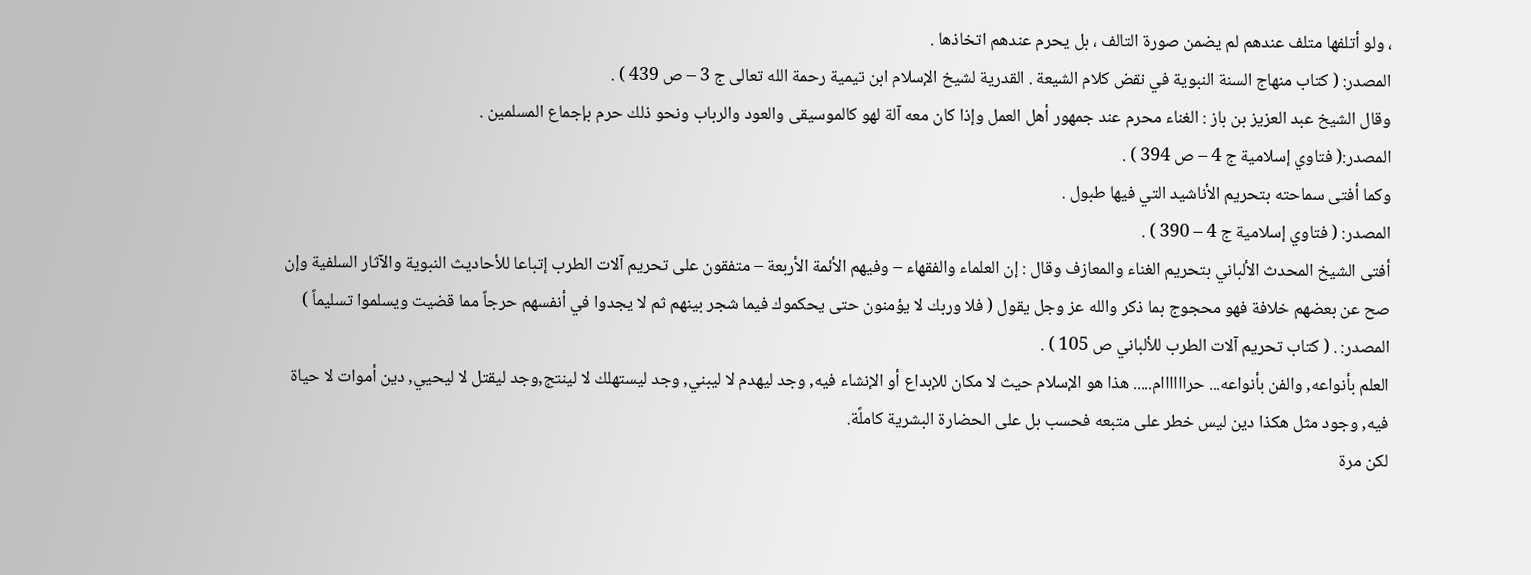، ولو أتلفها متلف عندهم لم يضمن صورة التالف ، بل يحرم عندهم اتخاذها .
المصدر: ( كتاب منهاج السنة النبوية في نقض كلام الشيعة . القدرية لشيخ الإسلام ابن تيمية رحمة الله تعالى ج 3 – ص 439 ) .
وقال الشيخ عبد العزيز بن باز : الغناء محرم عند جمهور أهل العمل وإذا كان معه آلة لهو كالموسيقى والعود والرباب ونحو ذلك حرم بإجماع المسلمين .
المصدر:( فتاوي إسلامية ج 4 – ص 394 ) .
وكما أفتى سماحته بتحريم الأناشيد التي فيها طبول .
المصدر: ( فتاوي إسلامية ج 4 – 390 ) .
أفتى الشيخ المحدث الألباني بتحريم الغناء والمعازف وقال : إن العلماء والفقهاء – وفيهم الأئمة الأربعة – متفقون على تحريم آلات الطرب إتباعا للأحاديث النبوية والآثار السلفية وإن صح عن بعضهم خلافة فهو محجوج بما ذكر والله عز وجل يقول ( فلا وربك لا يؤمنون حتى يحكموك فيما شجر بينهم ثم لا يجدوا في أنفسهم حرجاً مما قضيت ويسلموا تسليماً )
المصدر: . ( كتاب تحريم آلات الطرب للألباني ص 105 ) .
العلم بأنواعه, والفن بأنواعه... حراااااام..... هذا هو الإسلام حيث لا مكان للإبداع أو الإنشاء فيه, وجد ليهدم لا ليبني, وجد ليستهلك لا لينتج,وجد ليقتل لا ليحيي, دين أموات لا حياة فيه, وجود مثل هكذا دين ليس خطر على متبعه فحسب بل على الحضارة البشرية كاملًة.
لكن مرة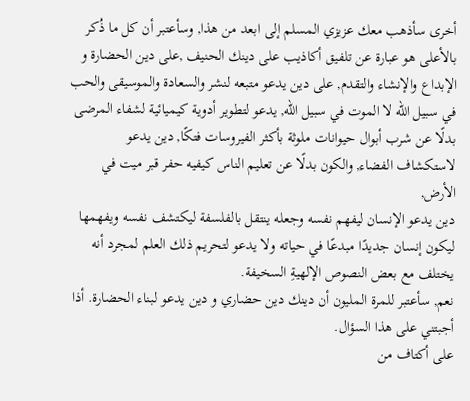أخرى سأذهب معك عزيزي المسلم إلى ابعد من هذا, وسأعتبر أن كل ما ذُكر بالأعلى هو عبارة عن تلفيق أكاذيب على دينك الحنيف ,على دين الحضارة و الإبداع والإنشاء والتقدم, على دين يدعو متبعه لنشر والسعادة والموسيقى والحب في سبيل الله لا الموت في سبيل الله, يدعو لتطوير أدوية كيميائية لشفاء المرضى بدلًا عن شرب أبوال حيوانات ملوثة بأكثر الفيروسات فتكًا, دين يدعو لاستكشاف الفضاء, والكون بدلًا عن تعليم الناس كيفيه حفر قبر ميت في الأرض,
دين يدعو الإنسان ليفهم نفسه وجعله ينتقل بالفلسفة ليكتشف نفسه ويفهمها ليكون إنسان جديدًا مبدعًا في حياته ولا يدعو لتحريم ذلك العلم لمجرد أنه يختلف مع بعض النصوص الإلهيةِ السخيفة.
نعم, سأعتبر للمرة المليون أن دينك دين حضاري و دين يدعو لبناء الحضارة. أذا أجبتني على هذا السؤال.
على أكتاف من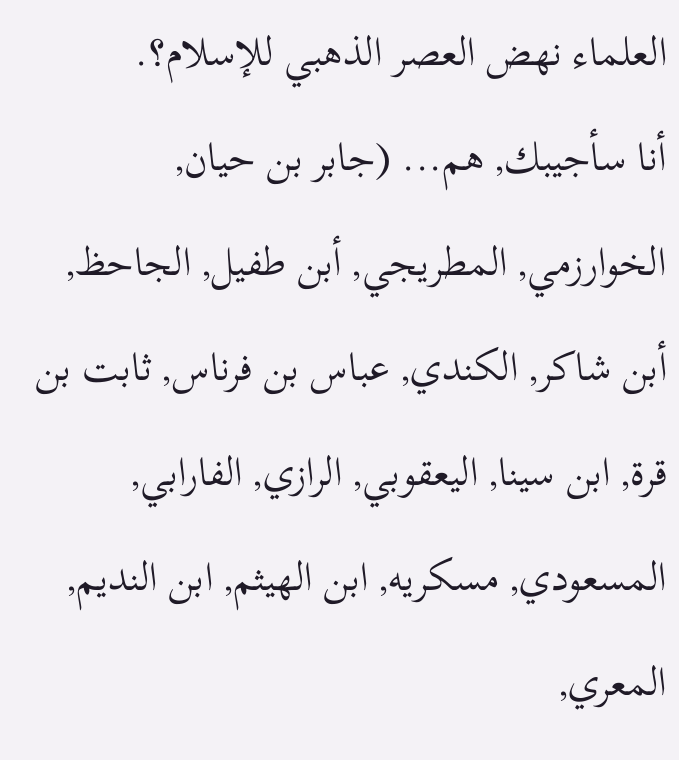العلماء نهض العصر الذهبي للإسلام؟.
أنا سأجيبك, هم... (جابر بن حيان, الخوارزمي, المطريجي, أبن طفيل, الجاحظ, أبن شاكر, الكندي, عباس بن فرناس, ثابت بن قرة, ابن سينا, اليعقوبي, الرازي, الفارابي, المسعودي, مسكريه, ابن الهيثم, ابن النديم, المعري,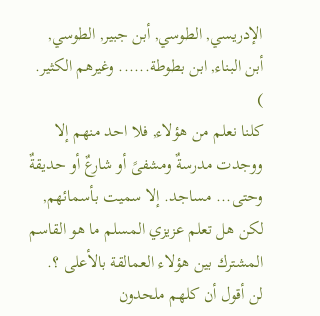الإدريسي, الطوسي, أبن جبير, الطوسي, أبن البناء, ابن بطوطة...... وغيرهم الكثير. )
كلنا نعلم من هؤلاء, فلا احد منهم إلا ووجدت مدرسةٌ ومشفىً أو شارعٌ أو حديقةٌ وحتى... مساجد. إلا سميت بأسمائهم, لكن هل تعلم عزيزي المسلم ما هو القاسم المشترك بين هؤلاء العمالقة بالأعلى ؟.
لن أقول أن كلهم ملحدون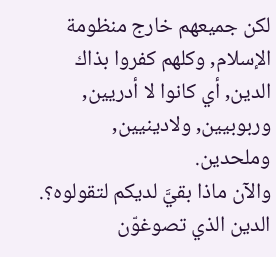لكن جميعهم خارج منظومة الإسلام, وكلهم كفروا بذاك الدين, أي كانوا لا أدريين, وربوبيين, ولادينيين, وملحدين.
والآن ماذا بقيَّ لديكم لتقولوه؟. الدين الذي تصوغوّن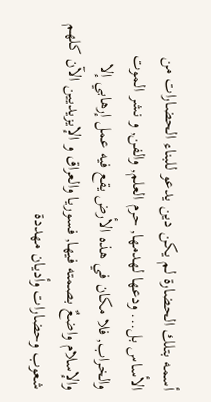أسمه بتلك الحضارة لم يكن دين يدعو للبناء الحضارات من الأساس بل... ودعها لهدمها, حرم العلم, والفن, و نشر الموت والخراب, فلا مكان في هذه الأرض يقع فيه عمل إرهابي إلا والإسلام واضعٌ بصمته فيها, فسوريا والعراق و الإيزيديين الآن كلهم شعوب وحضارات وأديان مهددة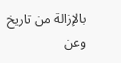بالإزالة من تاريخ وعن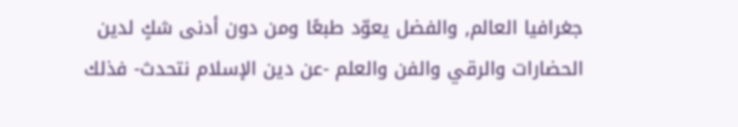جغرافيا العالم, والفضل يعوّد طبعًا ومن دون أدنى شكٍ لدين الحضارات والرقي والفن والعلم -عن دين الإسلام نتحدث- فذلك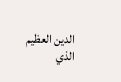الدين العظيم الذي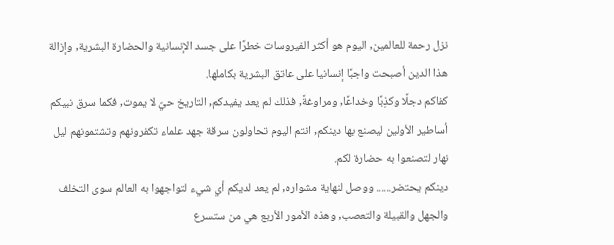نزل رحمة للعالمين, اليوم هو أكثر الفيروسات خطرًا على جسد الإنسانية والحضارة البشرية, وإزالة هذا الدين أصبحت واجبًا إنسانيا على عاتق البشرية بكاملها.
كفاكم دجلًا وكذِبًا وخداعًا, ومراوغةً, فذلك لم يعد يفيدكم, التاريخ حيٌ لا يموت, فكما سرق نبيكم أساطير الأولين ليصنع بها دينكم, انتم اليوم تحاولون سرقة جهد علماء تكفرونهم وتشتمونهم ليل نهار لتصنعوا به حضارة لكم.
دينكم يحتضر...... ووصل لنهاية مشواره, لم يعد لديكم أي شيء لتواجهوا به العالم سوى التخلف والجهل والقبيلة والتعصب, وهذه الأمور الأربع هي من ستسرع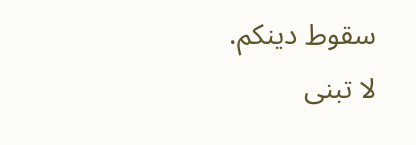سقوط دينكم.
لا تبنى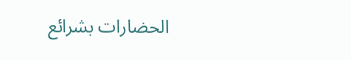الحضارات بشرائع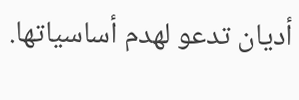أديان تدعو لهدم أساسياتها.